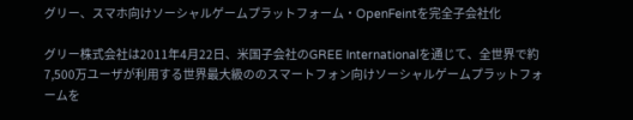グリー、スマホ向けソーシャルゲームプラットフォーム・OpenFeintを完全子会社化

グリー株式会社は2011年4月22日、米国子会社のGREE Internationalを通じて、全世界で約7,500万ユーザが利用する世界最大級ののスマートフォン向けソーシャルゲームプラットフォームを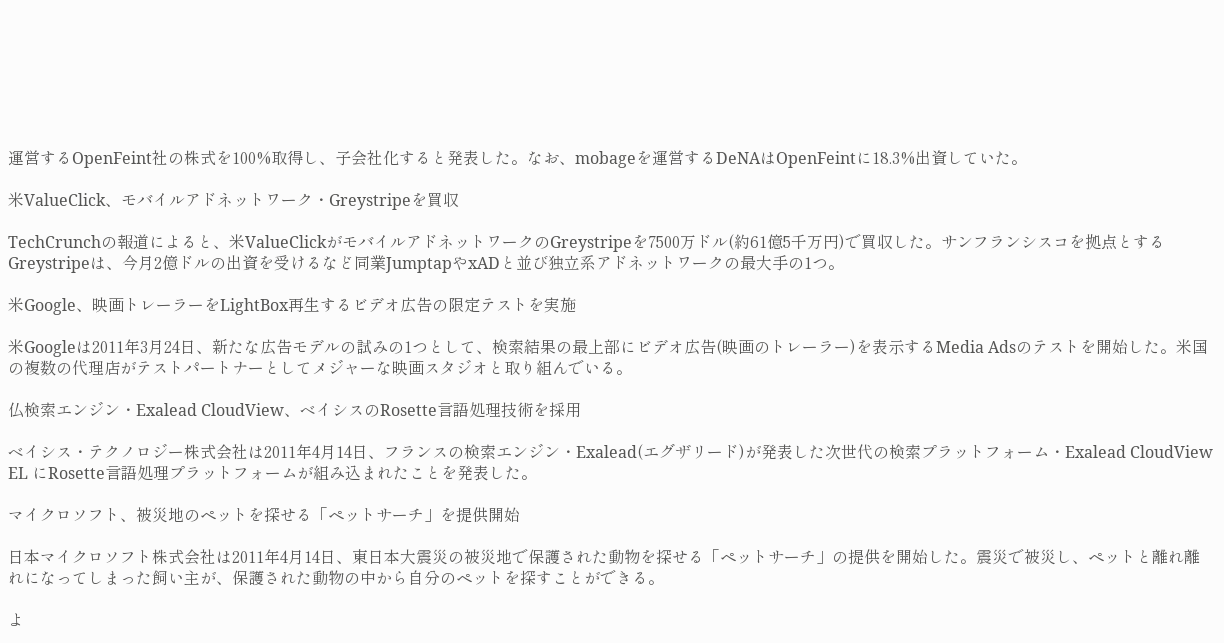運営するOpenFeint社の株式を100%取得し、子会社化すると発表した。なお、mobageを運営するDeNAはOpenFeintに18.3%出資していた。

米ValueClick、モバイルアドネットワーク・Greystripeを買収

TechCrunchの報道によると、米ValueClickがモバイルアドネットワークのGreystripeを7500万ドル(約61億5千万円)で買収した。サンフランシスコを拠点とするGreystripeは、今月2億ドルの出資を受けるなど同業JumptapやxADと並び独立系アドネットワークの最大手の1つ。

米Google、映画トレーラーをLightBox再生するビデオ広告の限定テストを実施

米Googleは2011年3月24日、新たな広告モデルの試みの1つとして、検索結果の最上部にビデオ広告(映画のトレーラー)を表示するMedia Adsのテストを開始した。米国の複数の代理店がテストパートナーとしてメジャーな映画スタジオと取り組んでいる。

仏検索エンジン・Exalead CloudView、ベイシスのRosette言語処理技術を採用

ベイシス・テクノロジー株式会社は2011年4月14日、フランスの検索エンジン・Exalead(エグザリード)が発表した次世代の検索プラットフォーム・Exalead CloudView EL にRosette言語処理プラットフォームが組み込まれたことを発表した。

マイクロソフト、被災地のペットを探せる「ペットサーチ」を提供開始

日本マイクロソフト株式会社は2011年4月14日、東日本大震災の被災地で保護された動物を探せる「ペットサーチ」の提供を開始した。震災で被災し、ペットと離れ離れになってしまった飼い主が、保護された動物の中から自分のペットを探すことができる。

よ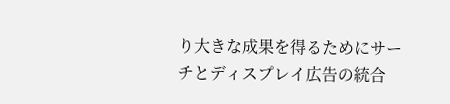り大きな成果を得るためにサーチとディスプレイ広告の統合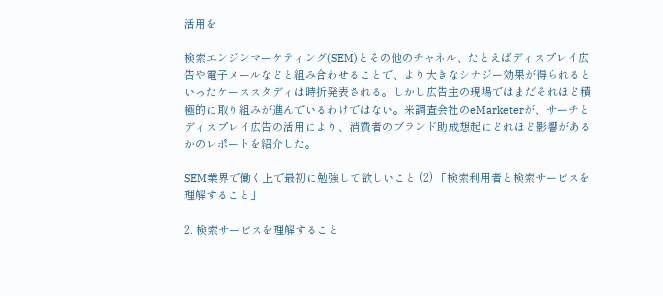活用を

検索エンジンマーケティング(SEM)とその他のチャネル、たとえばディスプレイ広告や電子メールなどと組み合わせることで、より大きなシナジー効果が得られるといったケーススタディは時折発表される。しかし広告主の現場ではまだそれほど積極的に取り組みが進んでいるわけではない。米調査会社のeMarketerが、サーチとディスプレイ広告の活用により、消費者のブランド助成想起にどれほど影響があるかのレポートを紹介した。

SEM業界で働く上で最初に勉強して欲しいこと (2) 「検索利用者と検索サービスを理解すること」

2. 検索サービスを理解すること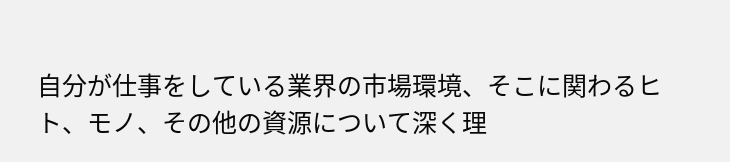自分が仕事をしている業界の市場環境、そこに関わるヒト、モノ、その他の資源について深く理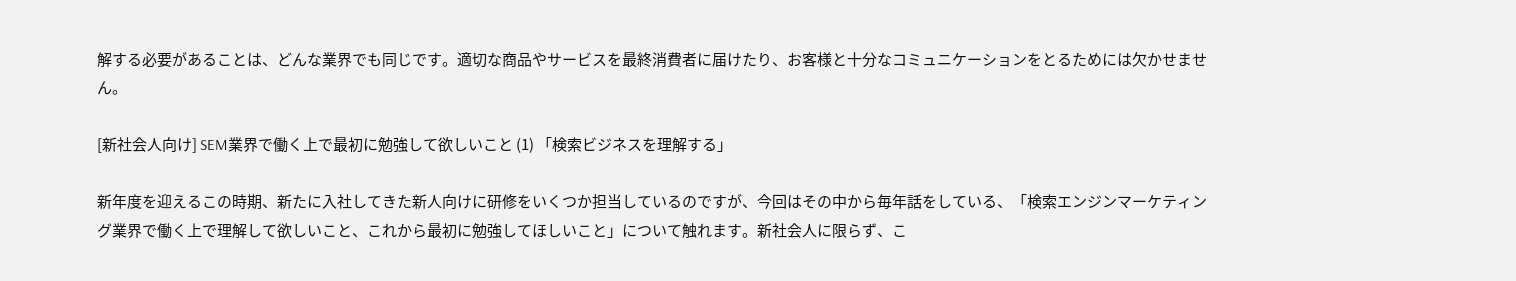解する必要があることは、どんな業界でも同じです。適切な商品やサービスを最終消費者に届けたり、お客様と十分なコミュニケーションをとるためには欠かせません。

[新社会人向け] SEM業界で働く上で最初に勉強して欲しいこと (1) 「検索ビジネスを理解する」

新年度を迎えるこの時期、新たに入社してきた新人向けに研修をいくつか担当しているのですが、今回はその中から毎年話をしている、「検索エンジンマーケティング業界で働く上で理解して欲しいこと、これから最初に勉強してほしいこと」について触れます。新社会人に限らず、こ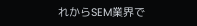れからSEM業界で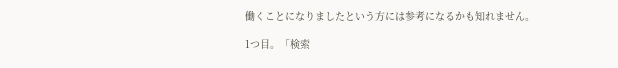働くことになりましたという方には参考になるかも知れません。

1つ目。「検索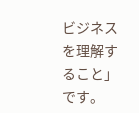ビジネスを理解すること」です。